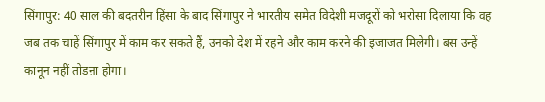सिंगापुर: 40 साल की बदतरीन हिंसा के बाद सिंगापुर ने भारतीय समेत विदेशी मजदूरों को भरोसा दिलाया कि वह जब तक चाहें सिंगापुर में काम कर सकते हैं, उनको देश में रहने और काम करने की इजाजत मिलेगी। बस उन्हें कानून नहीं तोडऩा होगा।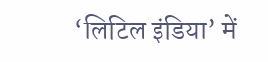‘लिटिल इंडिया’ में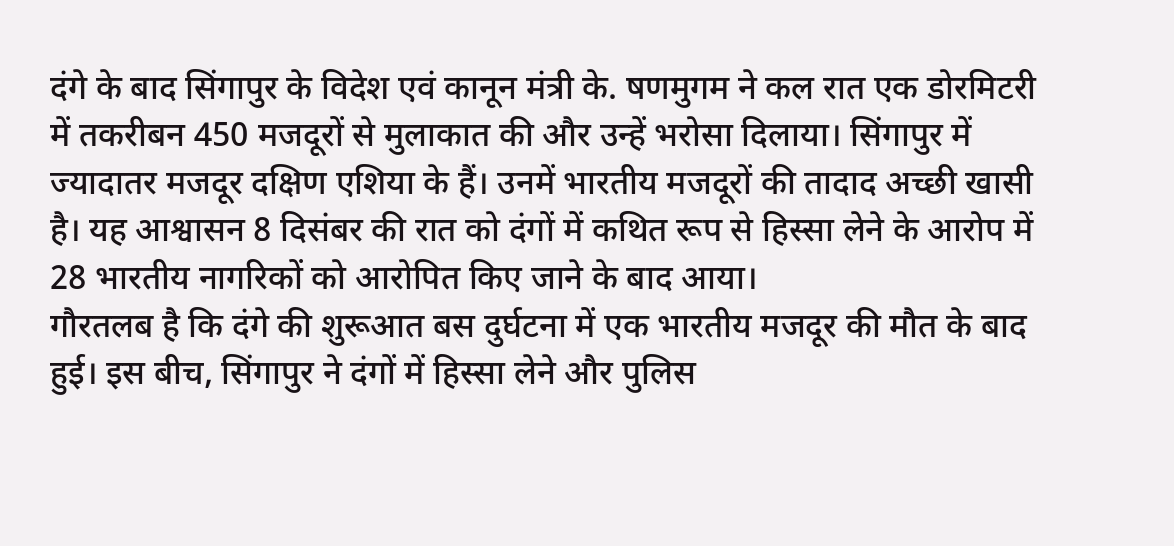दंगे के बाद सिंगापुर के विदेश एवं कानून मंत्री के. षणमुगम ने कल रात एक डोरमिटरी में तकरीबन 450 मजदूरों से मुलाकात की और उन्हें भरोसा दिलाया। सिंगापुर में ज्यादातर मजदूर दक्षिण एशिया के हैं। उनमें भारतीय मजदूरों की तादाद अच्छी खासी है। यह आश्वासन 8 दिसंबर की रात को दंगों में कथित रूप से हिस्सा लेने के आरोप में 28 भारतीय नागरिकों को आरोपित किए जाने के बाद आया।
गौरतलब है कि दंगे की शुरूआत बस दुर्घटना में एक भारतीय मजदूर की मौत के बाद हुई। इस बीच, सिंगापुर ने दंगों में हिस्सा लेने और पुलिस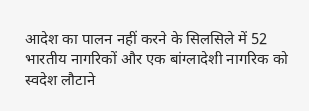आदेश का पालन नहीं करने के सिलसिले में 52 भारतीय नागरिकों और एक बांग्लादेशी नागरिक को स्वदेश लौटाने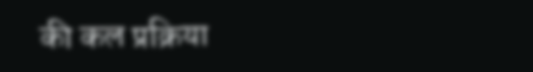की कल प्रक्रिया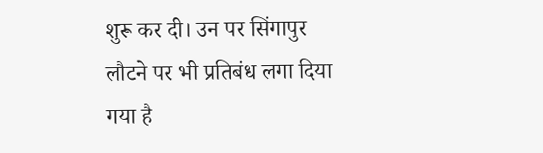शुरू कर दी। उन पर सिंगापुर लौटने पर भी प्रतिबंध लगा दिया गया है